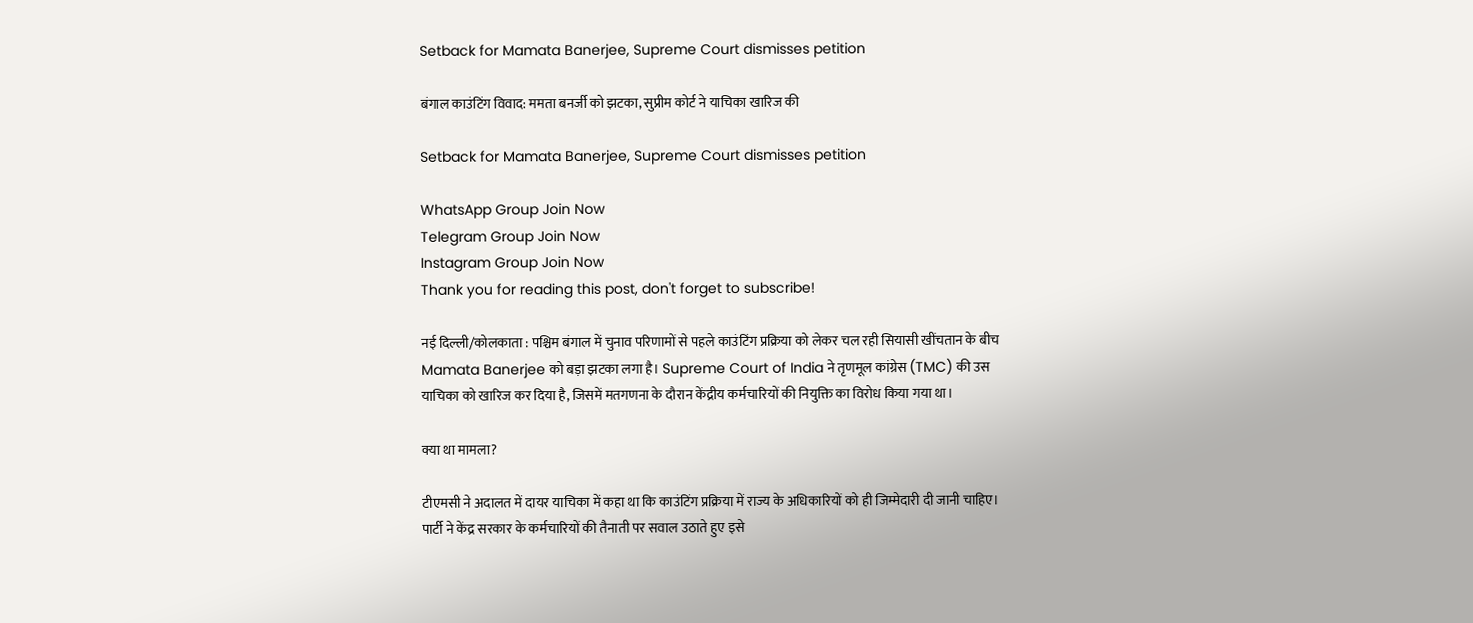Setback for Mamata Banerjee, Supreme Court dismisses petition

बंगाल काउंटिंग विवाद: ममता बनर्जी को झटका, सुप्रीम कोर्ट ने याचिका खारिज की

Setback for Mamata Banerjee, Supreme Court dismisses petition

WhatsApp Group Join Now
Telegram Group Join Now
Instagram Group Join Now
Thank you for reading this post, don't forget to subscribe!

नई दिल्ली/कोलकाता : पश्चिम बंगाल में चुनाव परिणामों से पहले काउंटिंग प्रक्रिया को लेकर चल रही सियासी खींचतान के बीच Mamata Banerjee को बड़ा झटका लगा है। Supreme Court of India ने तृणमूल कांग्रेस (TMC) की उस याचिका को खारिज कर दिया है, जिसमें मतगणना के दौरान केंद्रीय कर्मचारियों की नियुक्ति का विरोध किया गया था।

क्या था मामला?

टीएमसी ने अदालत में दायर याचिका में कहा था कि काउंटिंग प्रक्रिया में राज्य के अधिकारियों को ही जिम्मेदारी दी जानी चाहिए। पार्टी ने केंद्र सरकार के कर्मचारियों की तैनाती पर सवाल उठाते हुए इसे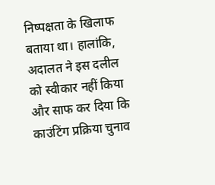निष्पक्षता के खिलाफ बताया था। हालांकि, अदालत ने इस दलील को स्वीकार नहीं किया और साफ कर दिया कि काउंटिंग प्रक्रिया चुनाव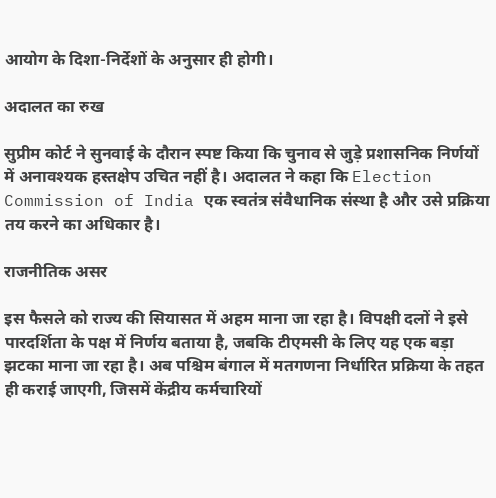आयोग के दिशा-निर्देशों के अनुसार ही होगी।

अदालत का रुख

सुप्रीम कोर्ट ने सुनवाई के दौरान स्पष्ट किया कि चुनाव से जुड़े प्रशासनिक निर्णयों में अनावश्यक हस्तक्षेप उचित नहीं है। अदालत ने कहा कि Election Commission of India एक स्वतंत्र संवैधानिक संस्था है और उसे प्रक्रिया तय करने का अधिकार है।

राजनीतिक असर

इस फैसले को राज्य की सियासत में अहम माना जा रहा है। विपक्षी दलों ने इसे पारदर्शिता के पक्ष में निर्णय बताया है, जबकि टीएमसी के लिए यह एक बड़ा झटका माना जा रहा है। अब पश्चिम बंगाल में मतगणना निर्धारित प्रक्रिया के तहत ही कराई जाएगी, जिसमें केंद्रीय कर्मचारियों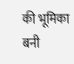की भूमिका बनी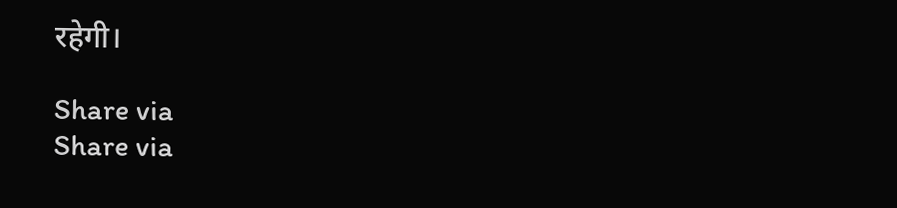रहेगी।

Share via
Share via